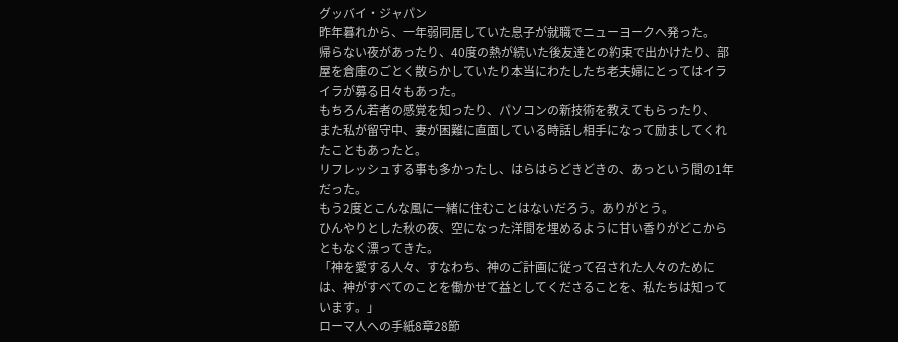グッバイ・ジャパン
昨年暮れから、一年弱同居していた息子が就職でニューヨークへ発った。
帰らない夜があったり、40度の熱が続いた後友達との約束で出かけたり、部屋を倉庫のごとく散らかしていたり本当にわたしたち老夫婦にとってはイライラが募る日々もあった。
もちろん若者の感覚を知ったり、パソコンの新技術を教えてもらったり、
また私が留守中、妻が困難に直面している時話し相手になって励ましてくれたこともあったと。
リフレッシュする事も多かったし、はらはらどきどきの、あっという間の1年だった。
もう2度とこんな風に一緒に住むことはないだろう。ありがとう。
ひんやりとした秋の夜、空になった洋間を埋めるように甘い香りがどこからともなく漂ってきた。
「神を愛する人々、すなわち、神のご計画に従って召された人々のためには、神がすべてのことを働かせて益としてくださることを、私たちは知っています。」
ローマ人への手紙8章28節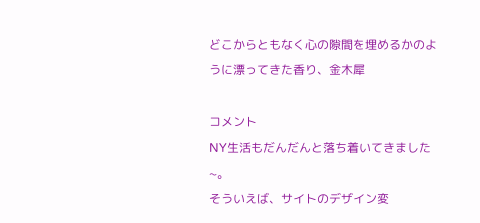どこからともなく心の隙間を埋めるかのように漂ってきた香り、金木犀

コメント
NY生活もだんだんと落ち着いてきました~。
そういえば、サイトのデザイン変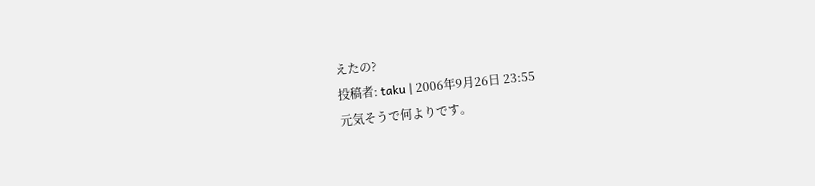えたの?
投稿者: taku | 2006年9月26日 23:55
元気そうで何よりです。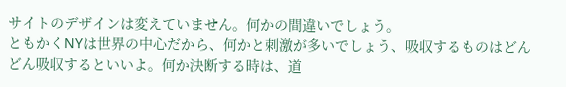サイトのデザインは変えていません。何かの間違いでしょう。
ともかくNYは世界の中心だから、何かと刺激が多いでしょう、吸収するものはどんどん吸収するといいよ。何か決断する時は、道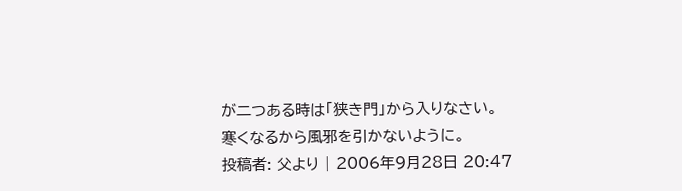が二つある時は「狭き門」から入りなさい。
寒くなるから風邪を引かないように。
投稿者: 父より | 2006年9月28日 20:47